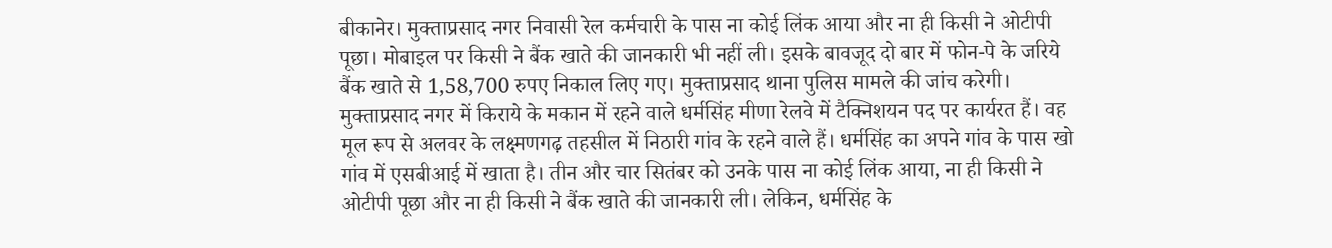बीकानेर। मुक्ताप्रसाद नगर निवासी रेल कर्मचारी के पास ना कोई लिंक आया और ना ही किसी ने ओटीपी पूछा। मोबाइल पर किसी ने बैंक खाते की जानकारी भी नहीं ली। इसके बावजूद दो बार में फोन-पे के जरिये बैंक खाते से 1,58,700 रुपए निकाल लिए गए। मुक्ताप्रसाद थाना पुलिस मामले की जांच करेगी।
मुक्ताप्रसाद नगर में किराये के मकान में रहने वाले धर्मसिंह मीणा रेलवे में टैक्निशयन पद पर कार्यरत हैं। वह मूल रूप से अलवर के लक्ष्मणगढ़ तहसील में निठारी गांव के रहने वाले हैं। धर्मसिंह का अपने गांव के पास खो गांव में एसबीआई में खाता है। तीन और चार सितंबर को उनके पास ना कोई लिंक आया, ना ही किसी ने ओटीपी पूछा और ना ही किसी ने बैंक खाते की जानकारी ली। लेकिन, धर्मसिंह के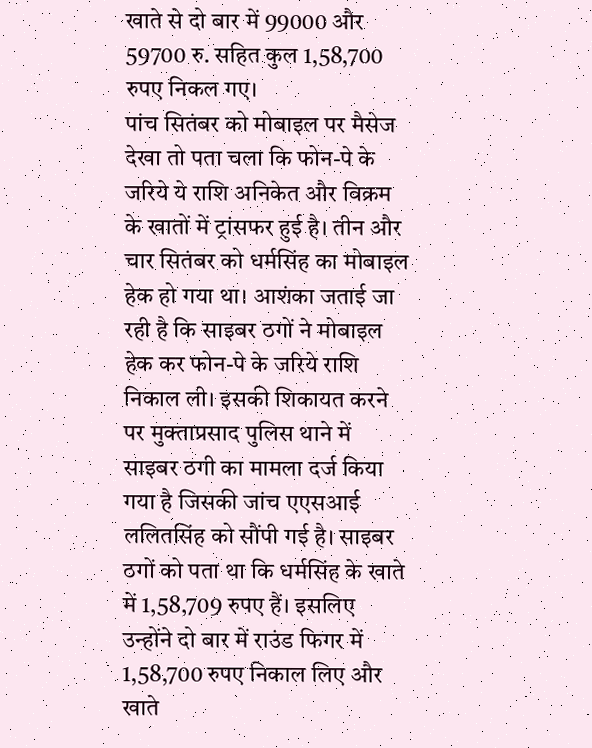खाते से दो बार में 99000 और 59700 रु. सहित कुल 1,58,700 रुपए निकल गए।
पांच सितंबर को मोबाइल पर मैसेज देखा तो पता चला कि फोन-पे के जरिये ये राशि अनिकेत और विक्रम के खातों में ट्रांसफर हुई है। तीन और चार सितंबर को धर्मसिंह का मोबाइल हेक हो गया था। आशंका जताई जा रही है कि साइबर ठगों ने मोबाइल हेक कर फोन-पे के जरिये राशि निकाल ली। इसकी शिकायत करने पर मुक्ताप्रसाद पुलिस थाने में साइबर ठगी का मामला दर्ज किया गया है जिसकी जांच एएसआई ललितसिंह को सौंपी गई है। साइबर ठगों को पता था कि धर्मसिंह के खाते में 1,58,709 रुपए हैं। इसलिए उन्होंने दो बार में राउंड फिगर में 1,58,700 रुपए निकाल लिए और खाते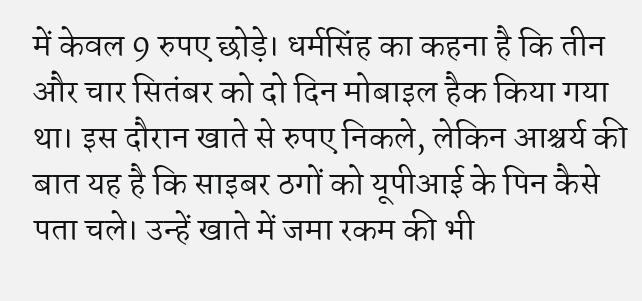में केवल 9 रुपए छोड़े। धर्मसिंह का कहना है कि तीन और चार सितंबर को दो दिन मोबाइल हैक किया गया था। इस दौरान खाते से रुपए निकले, लेकिन आश्चर्य की बात यह है कि साइबर ठगों को यूपीआई के पिन कैसे पता चले। उन्हें खाते में जमा रकम की भी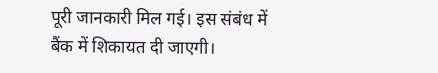पूरी जानकारी मिल गई। इस संबंध में बैंक में शिकायत दी जाएगी।